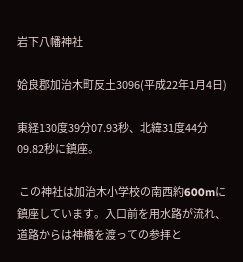岩下八幡神社

姶良郡加治木町反土3096(平成22年1月4日)

東経130度39分07.93秒、北緯31度44分09.82秒に鎮座。

 この神社は加治木小学校の南西約600mに鎮座しています。入口前を用水路が流れ、道路からは神橋を渡っての参拝と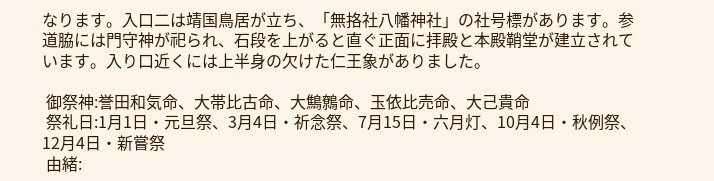なります。入口二は靖国鳥居が立ち、「無挌社八幡神社」の社号標があります。参道脇には門守神が祀られ、石段を上がると直ぐ正面に拝殿と本殿鞘堂が建立されています。入り口近くには上半身の欠けた仁王象がありました。

 御祭神:誉田和気命、大帯比古命、大鷦鷯命、玉依比売命、大己貴命
 祭礼日:1月1日・元旦祭、3月4日・祈念祭、7月15日・六月灯、10月4日・秋例祭、12月4日・新嘗祭
 由緒: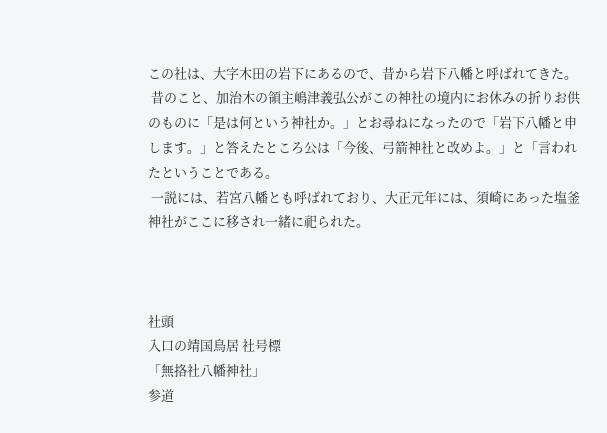この社は、大字木田の岩下にあるので、昔から岩下八幡と呼ばれてきた。
 昔のこと、加治木の領主嶋津義弘公がこの神社の境内にお休みの折りお供のものに「是は何という神社か。」とお尋ねになったので「岩下八幡と申します。」と答えたところ公は「今後、弓箭神社と改めよ。」と「言われたということである。
 一説には、若宮八幡とも呼ばれており、大正元年には、須崎にあった塩釜神社がここに移され一緒に祀られた。



社頭
入口の靖国鳥居 社号標
「無挌社八幡神社」
参道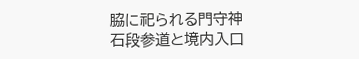脇に祀られる門守神
石段参道と境内入口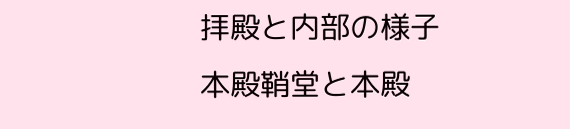拝殿と内部の様子
本殿鞘堂と本殿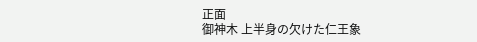正面
御神木 上半身の欠けた仁王象